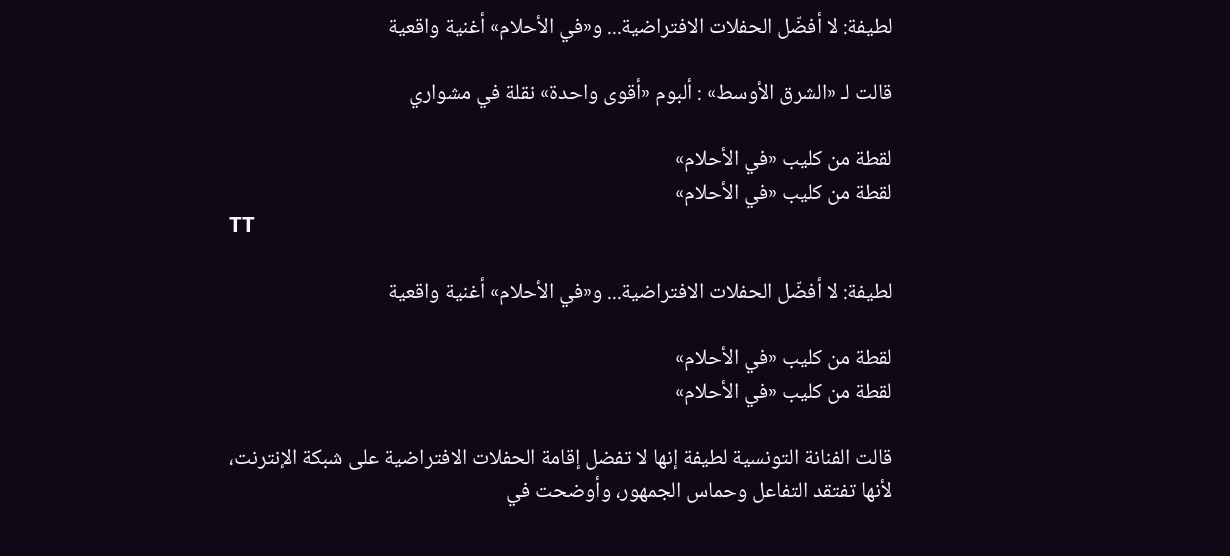لطيفة: لا أفضّل الحفلات الافتراضية... و«في الأحلام» أغنية واقعية

قالت لـ «الشرق الأوسط» : ألبوم «أقوى واحدة» نقلة في مشواري

لقطة من كليب «في الأحلام»
لقطة من كليب «في الأحلام»
TT

لطيفة: لا أفضّل الحفلات الافتراضية... و«في الأحلام» أغنية واقعية

لقطة من كليب «في الأحلام»
لقطة من كليب «في الأحلام»

قالت الفنانة التونسية لطيفة إنها لا تفضل إقامة الحفلات الافتراضية على شبكة الإنترنت، لأنها تفتقد التفاعل وحماس الجمهور، وأوضحت في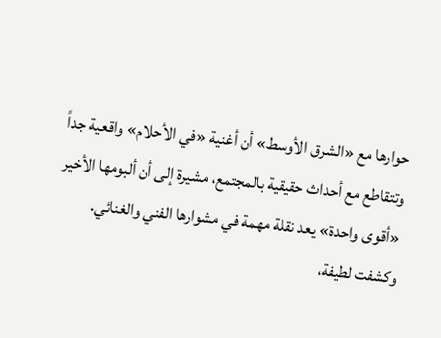حوارها مع «الشرق الأوسط» أن أغنية «في الأحلام» واقعية جداً وتتقاطع مع أحداث حقيقية بالمجتمع، مشيرة إلى أن ألبومها الأخير «أقوى واحدة» يعد نقلة مهمة في مشوارها الفني والغنائي.
وكشفت لطيفة،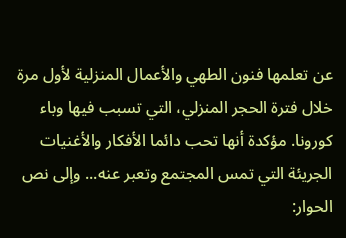عن تعلمها فنون الطهي والأعمال المنزلية لأول مرة خلال فترة الحجر المنزلي، التي تسبب فيها وباء كورونا. مؤكدة أنها تحب دائما الأفكار والأغنيات الجريئة التي تمس المجتمع وتعبر عنه... وإلى نص الحوار: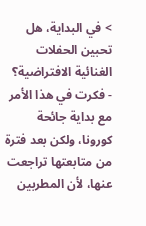> في البداية، هل تحبين الحفلات الغنائية الافتراضية؟
- فكرت في هذا الأمر مع بداية جائحة كورونا، ولكن بعد فترة من متابعتها تراجعت عنها، لأن المطربين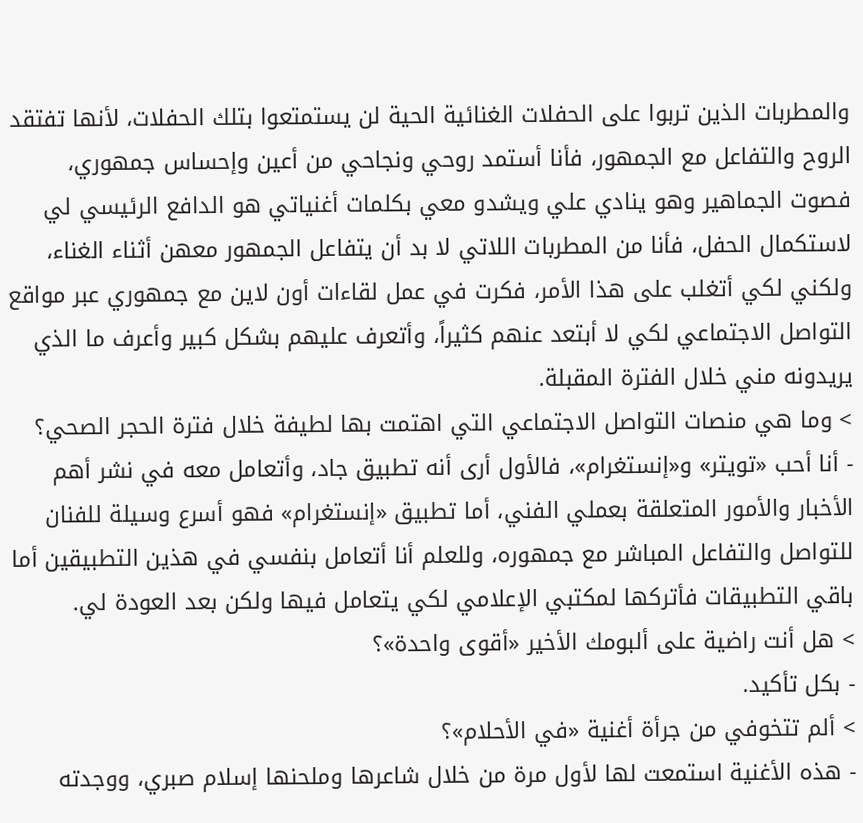والمطربات الذين تربوا على الحفلات الغنائية الحية لن يستمتعوا بتلك الحفلات، لأنها تفتقد الروح والتفاعل مع الجمهور، فأنا أستمد روحي ونجاحي من أعين وإحساس جمهوري، فصوت الجماهير وهو ينادي علي ويشدو معي بكلمات أغنياتي هو الدافع الرئيسي لي لاستكمال الحفل، فأنا من المطربات اللاتي لا بد أن يتفاعل الجمهور معهن أثناء الغناء، ولكني لكي أتغلب على هذا الأمر، فكرت في عمل لقاءات أون لاين مع جمهوري عبر مواقع التواصل الاجتماعي لكي لا أبتعد عنهم كثيراً، وأتعرف عليهم بشكل كبير وأعرف ما الذي يريدونه مني خلال الفترة المقبلة.
> وما هي منصات التواصل الاجتماعي التي اهتمت بها لطيفة خلال فترة الحجر الصحي؟
- أنا أحب «تويتر» و«إنستغرام»، فالأول أرى أنه تطبيق جاد، وأتعامل معه في نشر أهم الأخبار والأمور المتعلقة بعملي الفني، أما تطبيق «إنستغرام» فهو أسرع وسيلة للفنان للتواصل والتفاعل المباشر مع جمهوره، وللعلم أنا أتعامل بنفسي في هذين التطبيقين أما باقي التطبيقات فأتركها لمكتبي الإعلامي لكي يتعامل فيها ولكن بعد العودة لي.
> هل أنت راضية على ألبومك الأخير «أقوى واحدة»؟
- بكل تأكيد.
> ألم تتخوفي من جرأة أغنية «في الأحلام»؟
- هذه الأغنية استمعت لها لأول مرة من خلال شاعرها وملحنها إسلام صبري، ووجدته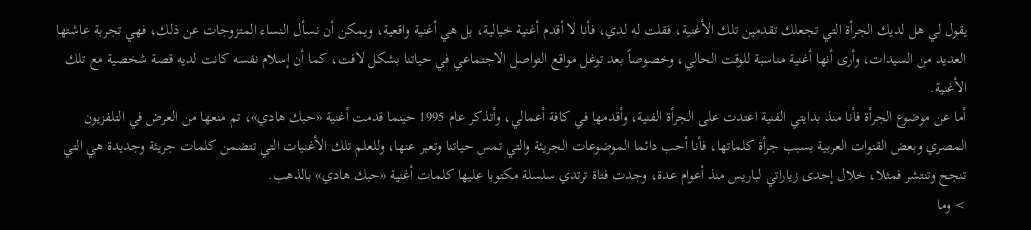يقول لي هل لديك الجرأة التي تجعلك تقدمين تلك الأغنية، فقلت له لدي، فأنا لا أقدم أغنية خيالية، بل هي أغنية واقعية، ويمكن أن نسأل النساء المتزوجات عن ذلك، فهي تجربة عاشتها العديد من السيدات، وأرى أنها أغنية مناسبة للوقت الحالي، وخصوصاً بعد توغل مواقع التواصل الاجتماعي في حياتنا بشكل لافت، كما أن إسلام نفسه كانت لديه قصة شخصية مع تلك الأغنية.
أما عن موضوع الجرأة فأنا منذ بدايتي الفنية اعتدت على الجرأة الفنية، وأقدمها في كافة أعمالي، وأتذكر عام 1995 حينما قدمت أغنية «حبك هادي»، تم منعها من العرض في التلفزيون المصري وبعض القنوات العربية بسبب جرأة كلماتها، فأنا أحب دائما الموضوعات الجريئة والتي تمس حياتنا وتعبر عنها، وللعلم تلك الأغنيات التي تتضمن كلمات جريئة وجديدة هي التي تنجح وتنتشر فمثلا، خلال إحدى زياراتي لباريس منذ أعوام عدة، وجدت فتاة ترتدي سلسلة مكتوبا عليها كلمات أغنية «حبك هادي» بالذهب.
> وما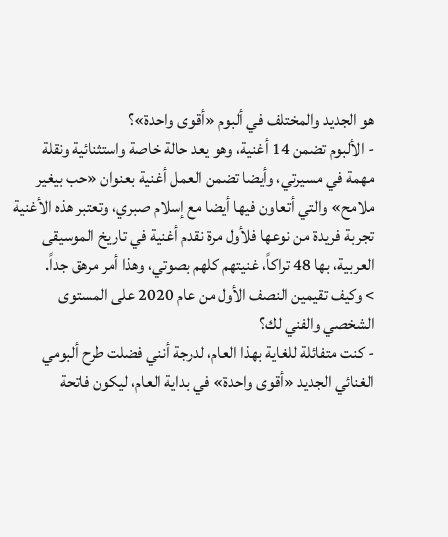هو الجديد والمختلف في ألبوم «أقوى واحدة»؟
- الألبوم تضمن 14 أغنية، وهو يعد حالة خاصة واستثنائية ونقلة مهمة في مسيرتي، وأيضا تضمن العمل أغنية بعنوان «حب بيغير ملامح» والتي أتعاون فيها أيضا مع إسلام صبري، وتعتبر هذه الأغنية تجربة فريدة من نوعها فلأول مرة نقدم أغنية في تاريخ الموسيقى العربية، بها 48 تراكاً، غنيتهم كلهم بصوتي، وهذا أمر مرهق جداً.
> وكيف تقيمين النصف الأول من عام 2020 على المستوى الشخصي والفني لك؟
- كنت متفائلة للغاية بهذا العام، لدرجة أنني فضلت طرح ألبومي الغنائي الجديد «أقوى واحدة» في بداية العام، ليكون فاتحة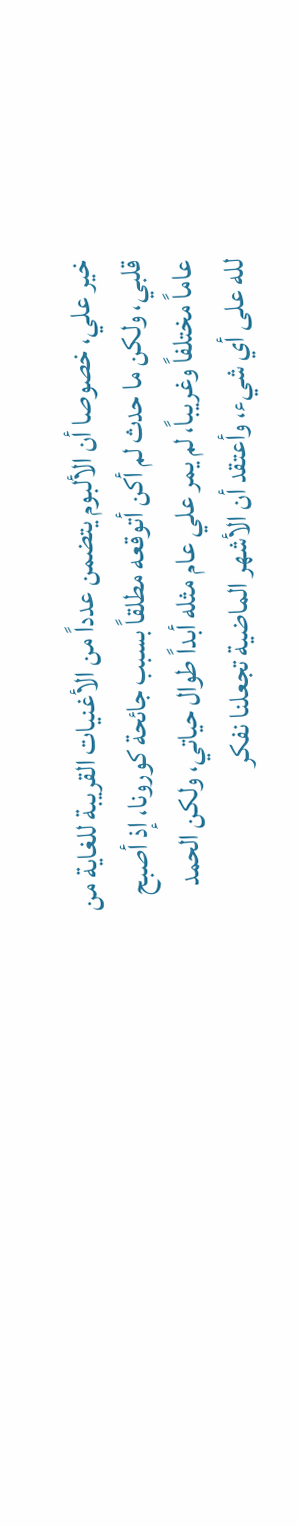خير علي، خصوصا أن الألبوم يتضمن عدداً من الأغنيات القريبة للغاية من قلبي، ولكن ما حدث لم أكن أتوقعه مطلقاً بسبب جائحة كورونا، إذ أصبح عاماً مختلفاً وغريباً، لم يمر علي عام مثله أبداً طوال حياتي، ولكن الحمد لله على أي شيء، وأعتقد أن الأشهر الماضية تجعلنا نفكر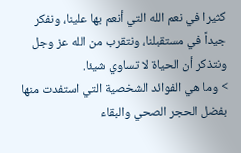كثيرا في نعم الله التي أنعم بها علينا، ونفكر جيداً في مستقبلنا، ونتقرب من الله عز وجل ونتذكر أن الحياة لا تساوي شيئا.
> وما هي الفوائد الشخصية التي استفدت منها بفضل الحجر الصحي والبقاء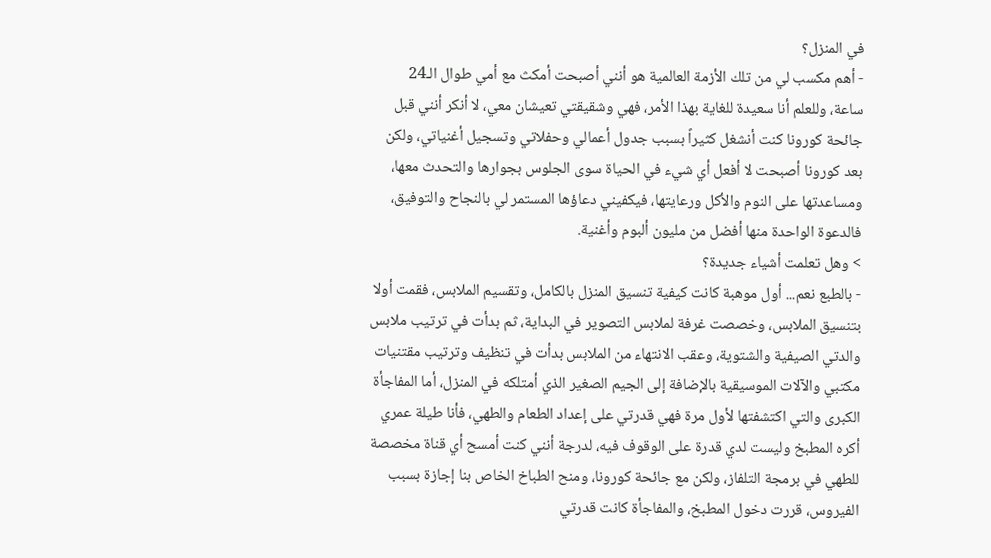في المنزل؟
- أهم مكسب لي من تلك الأزمة العالمية هو أنني أصبحت أمكث مع أمي طوال الـ24 ساعة، وللعلم أنا سعيدة للغاية بهذا الأمر، فهي وشقيقتي تعيشان معي، لا أنكر أنني قبل جائحة كورونا كنت أنشغل كثيراً بسبب جدول أعمالي وحفلاتي وتسجيل أغنياتي، ولكن بعد كورونا أصبحت لا أفعل أي شيء في الحياة سوى الجلوس بجوارها والتحدث معها، ومساعدتها على النوم والأكل ورعايتها، فيكفيني دعاؤها المستمر لي بالنجاح والتوفيق، فالدعوة الواحدة منها أفضل من مليون ألبوم وأغنية.
> وهل تعلمت أشياء جديدة؟
- بالطبع نعم... أول موهبة كانت كيفية تنسيق المنزل بالكامل، وتقسيم الملابس، فقمت أولا بتنسيق الملابس، وخصصت غرفة لملابس التصوير في البداية، ثم بدأت في ترتيب ملابس والدتي الصيفية والشتوية، وعقب الانتهاء من الملابس بدأت في تنظيف وترتيب مقتنيات مكتبي والآلات الموسيقية بالإضافة إلى الجيم الصغير الذي أمتلكه في المنزل، أما المفاجأة الكبرى والتي اكتشفتها لأول مرة فهي قدرتي على إعداد الطعام والطهي، فأنا طيلة عمري أكره المطبخ وليست لدي قدرة على الوقوف فيه، لدرجة أنني كنت أمسح أي قناة مخصصة للطهي في برمجة التلفاز، ولكن مع جائحة كورونا، ومنح الطباخ الخاص بنا إجازة بسبب الفيروس، قررت دخول المطبخ، والمفاجأة كانت قدرتي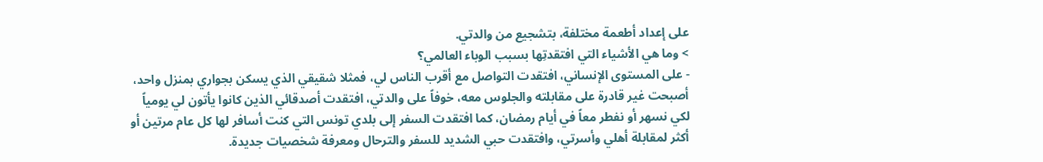على إعداد أطعمة مختلفة، بتشجيع من والدتي.
> وما هي الأشياء التي افتقدتِها بسبب الوباء العالمي؟
- على المستوى الإنساني، افتقدت التواصل مع أقرب الناس لي، فمثلا شقيقي الذي يسكن بجواري بمنزل واحد، أصبحت غير قادرة على مقابلته والجلوس معه، خوفاً على والدتي، افتقدت أصدقائي الذين كانوا يأتون لي يومياً لكي نسهر أو نفطر معاً في أيام رمضان، كما افتقدت السفر إلى بلدي تونس التي كنت أسافر لها كل عام مرتين أو أكثر لمقابلة أهلي وأسرتي، وافتقدت حبي الشديد للسفر والترحال ومعرفة شخصيات جديدة.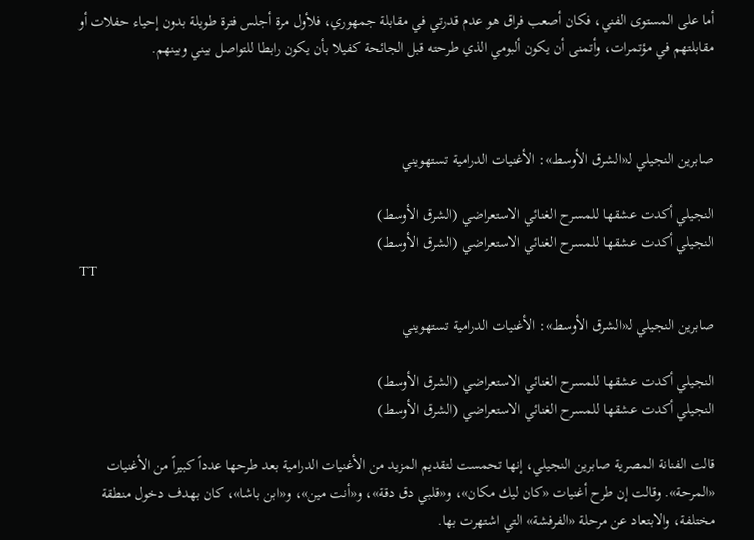أما على المستوى الفني، فكان أصعب فراق هو عدم قدرتي في مقابلة جمهوري، فلأول مرة أجلس فترة طويلة بدون إحياء حفلات أو مقابلتهم في مؤتمرات، وأتمنى أن يكون ألبومي الذي طرحته قبل الجائحة كفيلا بأن يكون رابطا للتواصل بيني وبينهم.



صابرين النجيلي لـ«الشرق الأوسط»: الأغنيات الدرامية تستهويني

النجيلي أكدت عشقها للمسرح الغنائي الاستعراضي (الشرق الأوسط)
النجيلي أكدت عشقها للمسرح الغنائي الاستعراضي (الشرق الأوسط)
TT

صابرين النجيلي لـ«الشرق الأوسط»: الأغنيات الدرامية تستهويني

النجيلي أكدت عشقها للمسرح الغنائي الاستعراضي (الشرق الأوسط)
النجيلي أكدت عشقها للمسرح الغنائي الاستعراضي (الشرق الأوسط)

قالت الفنانة المصرية صابرين النجيلي، إنها تحمست لتقديم المزيد من الأغنيات الدرامية بعد طرحها عدداً كبيراً من الأغنيات «المرحة». وقالت إن طرح أغنيات «كان ليك مكان»، و«قلبي دق دقة»، و«أنت مين»، و«ابن باشا»، كان بهدف دخول منطقة مختلفة، والابتعاد عن مرحلة «الفرفشة» التي اشتهرت بها.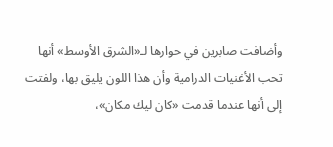وأضافت صابرين في حوارها لـ«الشرق الأوسط» أنها تحب الأغنيات الدرامية وأن هذا اللون يليق بها، ولفتت إلى أنها عندما قدمت «كان ليك مكان»،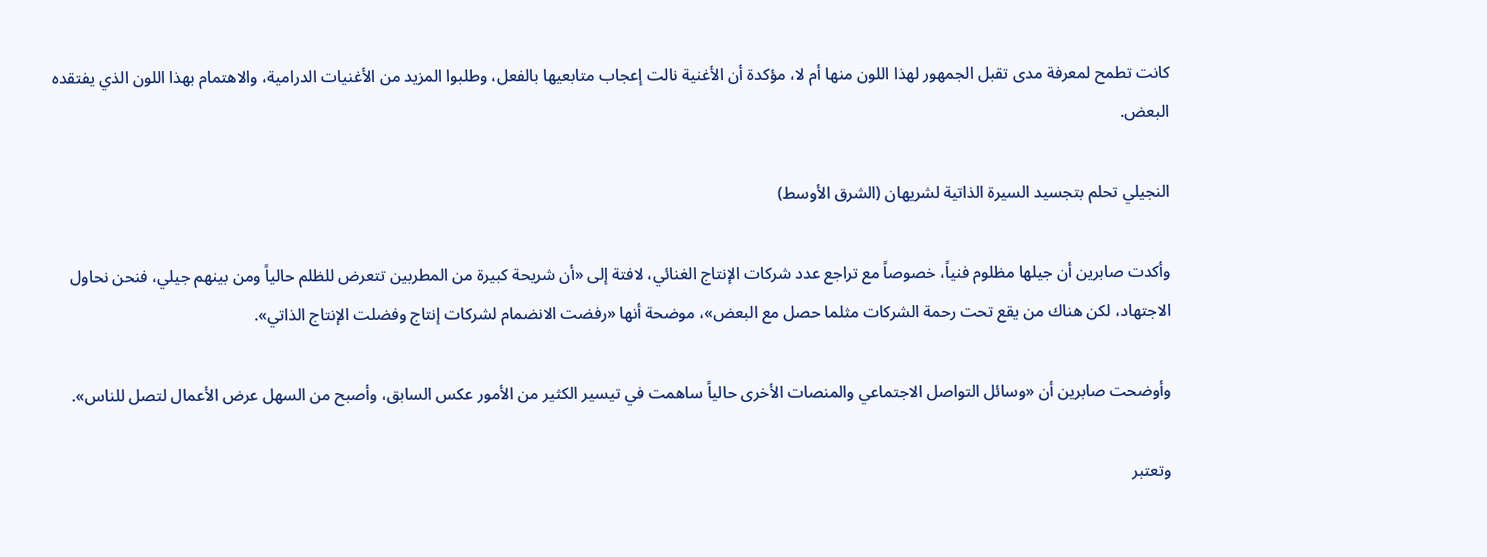كانت تطمح لمعرفة مدى تقبل الجمهور لهذا اللون منها أم لا، مؤكدة أن الأغنية نالت إعجاب متابعيها بالفعل، وطلبوا المزيد من الأغنيات الدرامية، والاهتمام بهذا اللون الذي يفتقده البعض.

النجيلي تحلم بتجسيد السيرة الذاتية لشريهان (الشرق الأوسط)

وأكدت صابرين أن جيلها مظلوم فنياً، خصوصاً مع تراجع عدد شركات الإنتاج الغنائي، لافتة إلى «أن شريحة كبيرة من المطربين تتعرض للظلم حالياً ومن بينهم جيلي، فنحن نحاول الاجتهاد، لكن هناك من يقع تحت رحمة الشركات مثلما حصل مع البعض»، موضحة أنها «رفضت الانضمام لشركات إنتاج وفضلت الإنتاج الذاتي».

وأوضحت صابرين أن «وسائل التواصل الاجتماعي والمنصات الأخرى حالياً ساهمت في تيسير الكثير من الأمور عكس السابق، وأصبح من السهل عرض الأعمال لتصل للناس».

وتعتبر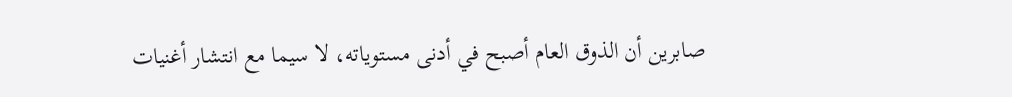صابرين أن الذوق العام أصبح في أدنى مستوياته، لا سيما مع انتشار أغنيات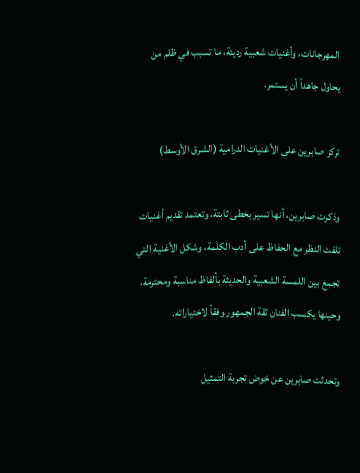المهرجانات، وأغنيات شعبية رديئة، ما تسبب في ظلم من يحاول جاهداً أن يستمر.

تركز صابرين على الأغنيات الدرامية (الشرق الأوسط)

وذكرت صابرين، أنها تسير بخطى ثابتة، وتعتمد تقديم أغنيات تلفت النظر مع الحفاظ على أدب الكلمة، وشكل الأغنية التي تجمع بين اللمسة الشعبية والحديثة بألفاظ مناسبة ومحترمة، وحينها يكسب الفنان ثقة الجمهور وفقاً لاختياراته.

وتحدثت صابرين عن خوض تجربة التمثيل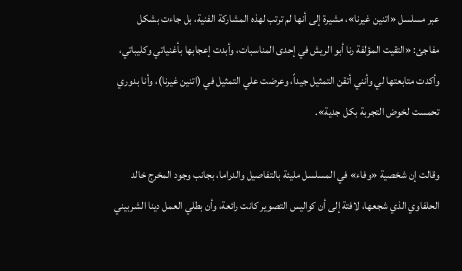عبر مسلسل «اتنين غيرنا»، مشيرة إلى أنها لم ترتب لهذه المشاركة الفنية، بل جاءت بشكل مفاجئ: «التقيت المؤلفة رنا أبو الريش في إحدى المناسبات، وأبدت إعجابها بأغنياتي وكليباتي، وأكدت متابعتها لي وأنني أتقن التمثيل جيداً، وعرضت علي التمثيل في (اتنين غيرنا)، وأنا بدوري تحمست لخوض التجربة بكل جدية».

وقالت إن شخصية «وفاء» في المسلسل مليئة بالتفاصيل والدراما، بجانب وجود المخرج خالد الحلفاوي الذي شجعها، لافتة إلى أن كواليس التصوير كانت رائعة، وأن بطلي العمل دينا الشربيني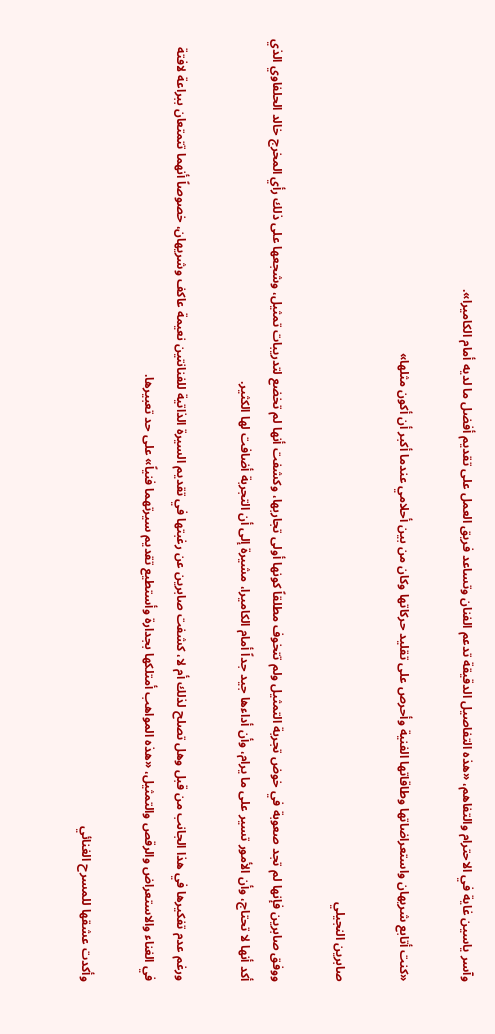وآسر ياسين غاية في الاحترام والتفاهم، «هذه التفاصيل الدقيقة تدعم الفنان وتساعد فريق العمل على تقديم أفضل ما لديه أمام الكاميرا».

«كنت أتابع شريهان واستعراضاتها وطاقاتها الفنية وأحرص على تقليد حركاتها وكان من بين أحلامي عندما أكبر أن أكون مثلها»

صابرين النجيلي

ووفق صابرين فإنها لم تجد صعوبة في خوض تجربة التمثيل ولم تتخوف مطلقاً كونها أولى تجاربها، وكشفت أنها لم تخضع لتدريبات تمثيل، وشجعها على ذلك رأي المخرج خالد الحلفاوي الذي أكد أنها لا تحتاج، وأن الأمور تسير على ما يرام، وأن أداءها جيد جداً أمام الكاميرا، مشيرة إلى أن التجربة أضافت لها الكثير.

ورغم عدم تفكيرها في هذا الجانب من قبل وهل تصلح لذلك أم لا، كشفت صابرين عن رغبتها في تقديم السيرة الذاتية للفنانتين نعيمة عاكف وشريهان، خصوصاً أنهما تتمتعان ببراعة لافتة في الغناء والاستعراض والرقص والتمثيل، «هذه المواهب أمتلكها بجدارة وأستطيع تقديم سيرتهما فنياً» على حد تعبيرها.

وأكدت عشقها للمسرح الغنائي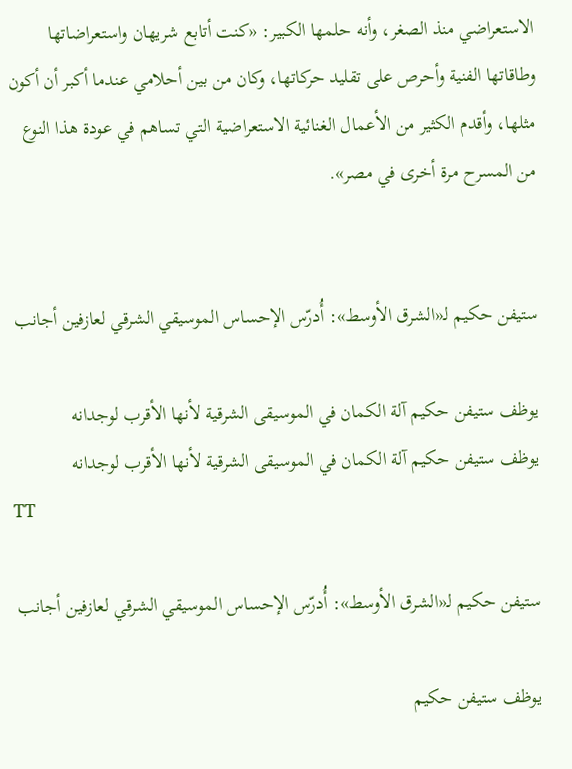الاستعراضي منذ الصغر، وأنه حلمها الكبير: «كنت أتابع شريهان واستعراضاتها وطاقاتها الفنية وأحرص على تقليد حركاتها، وكان من بين أحلامي عندما أكبر أن أكون مثلها، وأقدم الكثير من الأعمال الغنائية الاستعراضية التي تساهم في عودة هذا النوع من المسرح مرة أخرى في مصر».


ستيفن حكيم لـ«الشرق الأوسط»: أُدرّس الإحساس الموسيقي الشرقي لعازفين أجانب

يوظف ستيفن حكيم آلة الكمان في الموسيقى الشرقية لأنها الأقرب لوجدانه
يوظف ستيفن حكيم آلة الكمان في الموسيقى الشرقية لأنها الأقرب لوجدانه
TT

ستيفن حكيم لـ«الشرق الأوسط»: أُدرّس الإحساس الموسيقي الشرقي لعازفين أجانب

يوظف ستيفن حكيم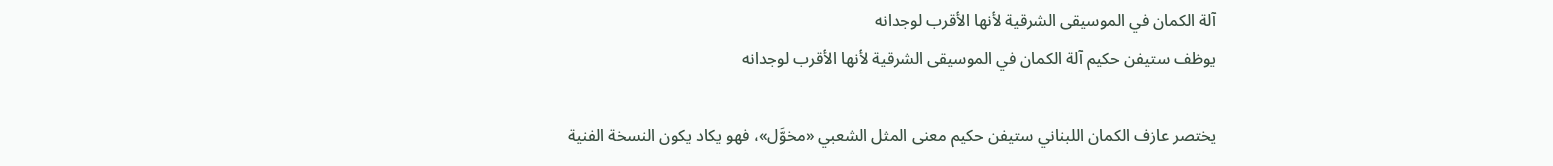آلة الكمان في الموسيقى الشرقية لأنها الأقرب لوجدانه
يوظف ستيفن حكيم آلة الكمان في الموسيقى الشرقية لأنها الأقرب لوجدانه

يختصر عازف الكمان اللبناني ستيفن حكيم معنى المثل الشعبي «مخوَّل»، فهو يكاد يكون النسخة الفنية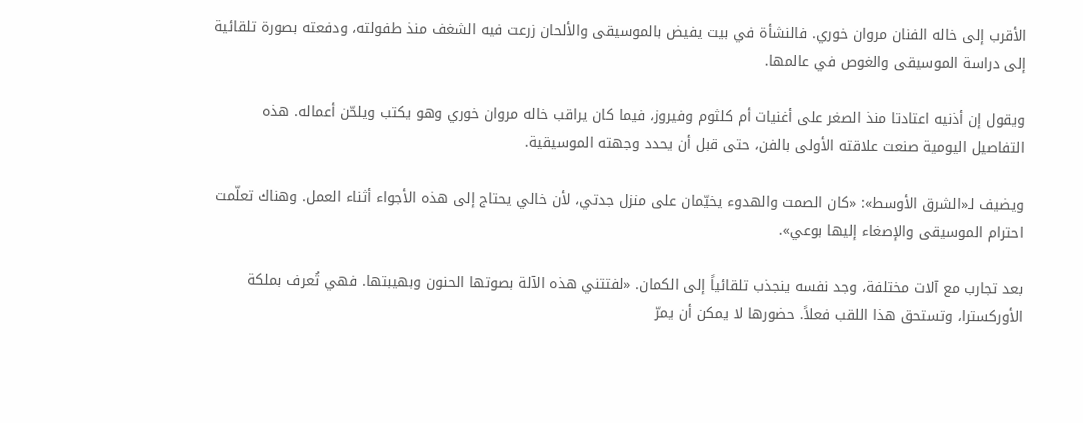الأقرب إلى خاله الفنان مروان خوري. فالنشأة في بيت يفيض بالموسيقى والألحان زرعت فيه الشغف منذ طفولته، ودفعته بصورة تلقائية إلى دراسة الموسيقى والغوص في عالمها.

ويقول إن أذنيه اعتادتا منذ الصغر على أغنيات أم كلثوم وفيروز، فيما كان يراقب خاله مروان خوري وهو يكتب ويلحّن أعماله. هذه التفاصيل اليومية صنعت علاقته الأولى بالفن، حتى قبل أن يحدد وجهته الموسيقية.

ويضيف لـ«الشرق الأوسط»: «كان الصمت والهدوء يخيّمان على منزل جدتي، لأن خالي يحتاج إلى هذه الأجواء أثناء العمل. وهناك تعلّمت احترام الموسيقى والإصغاء إليها بوعي».

بعد تجارب مع آلات مختلفة، وجد نفسه ينجذب تلقائياً إلى الكمان. «لفتتني هذه الآلة بصوتها الحنون وبهيبتها. فهي تُعرف بملكة الأوركسترا، وتستحق هذا اللقب فعلاً. حضورها لا يمكن أن يمرّ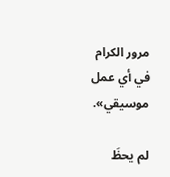مرور الكرام في أي عمل موسيقي».

لم يحظَ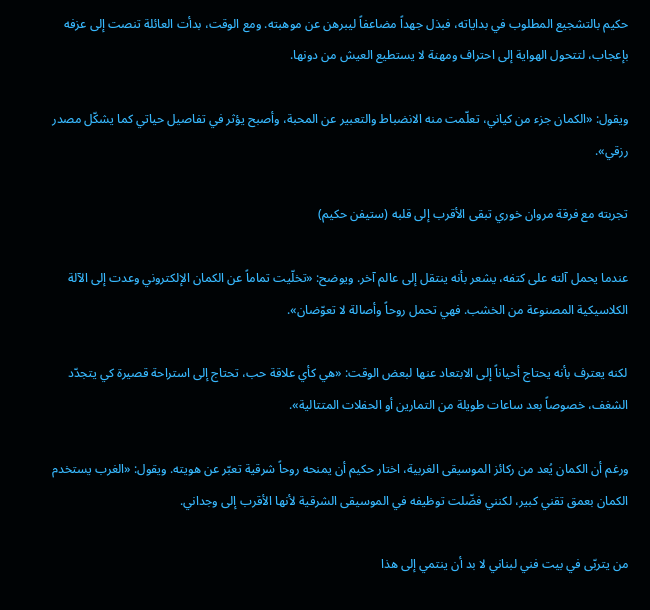حكيم بالتشجيع المطلوب في بداياته، فبذل جهداً مضاعفاً ليبرهن عن موهبته. ومع الوقت، بدأت العائلة تنصت إلى عزفه بإعجاب، لتتحول الهواية إلى احتراف ومهنة لا يستطيع العيش من دونها.

ويقول: «الكمان جزء من كياني، تعلّمت منه الانضباط والتعبير عن المحبة، وأصبح يؤثر في تفاصيل حياتي كما يشكّل مصدر رزقي».

تجربته مع فرقة مروان خوري تبقى الأقرب إلى قلبه (ستيفن حكيم)

عندما يحمل آلته على كتفه، يشعر بأنه ينتقل إلى عالم آخر. ويوضح: «تخلّيت تماماً عن الكمان الإلكتروني وعدت إلى الآلة الكلاسيكية المصنوعة من الخشب. فهي تحمل روحاً وأصالة لا تعوّضان».

لكنه يعترف بأنه يحتاج أحياناً إلى الابتعاد عنها لبعض الوقت: «هي كأي علاقة حب، تحتاج إلى استراحة قصيرة كي يتجدّد الشغف، خصوصاً بعد ساعات طويلة من التمارين أو الحفلات المتتالية».

ورغم أن الكمان يُعد من ركائز الموسيقى الغربية، اختار حكيم أن يمنحه روحاً شرقية تعبّر عن هويته. ويقول: «الغرب يستخدم الكمان بعمق تقني كبير، لكنني فضّلت توظيفه في الموسيقى الشرقية لأنها الأقرب إلى وجداني.

من يتربّى في بيت فني لبناني لا بد أن ينتمي إلى هذا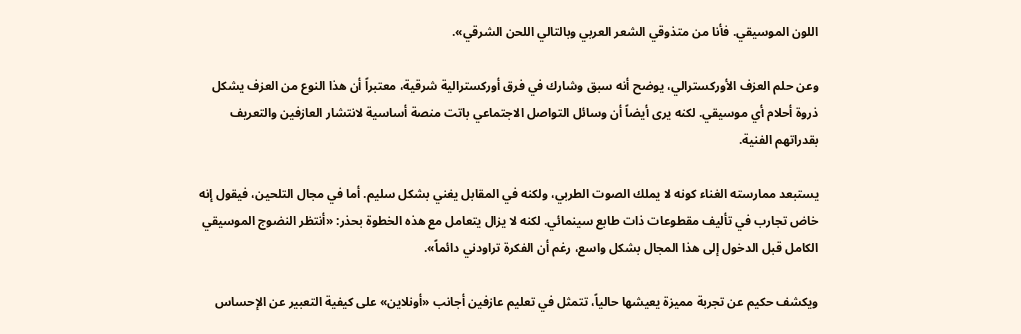اللون الموسيقي. فأنا من متذوقي الشعر العربي وبالتالي اللحن الشرقي».

وعن حلم العزف الأوركسترالي، يوضح أنه سبق وشارك في فرق أوركسترالية شرقية، معتبراً أن هذا النوع من العزف يشكل ذروة أحلام أي موسيقي. لكنه يرى أيضاً أن وسائل التواصل الاجتماعي باتت منصة أساسية لانتشار العازفين والتعريف بقدراتهم الفنية.

يستبعد ممارسته الغناء كونه لا يملك الصوت الطربي، ولكنه في المقابل يغني بشكل سليم. أما في مجال التلحين، فيقول إنه خاض تجارب في تأليف مقطوعات ذات طابع سينمائي. لكنه لا يزال يتعامل مع هذه الخطوة بحذر: «أنتظر النضوج الموسيقي الكامل قبل الدخول إلى هذا المجال بشكل واسع، رغم أن الفكرة تراودني دائماً».

ويكشف حكيم عن تجربة مميزة يعيشها حالياً، تتمثل في تعليم عازفين أجانب «أونلاين» على كيفية التعبير عن الإحساس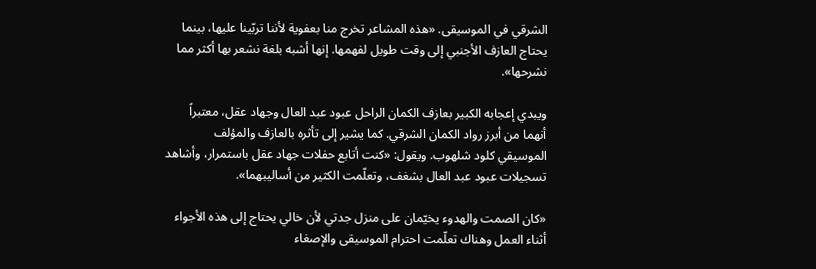الشرقي في الموسيقى. «هذه المشاعر تخرج منا بعفوية لأننا تربّينا عليها، بينما يحتاج العازف الأجنبي إلى وقت طويل لفهمها. إنها أشبه بلغة نشعر بها أكثر مما نشرحها».

ويبدي إعجابه الكبير بعازف الكمان الراحل عبود عبد العال وجهاد عقل، معتبراً أنهما من أبرز رواد الكمان الشرقي. كما يشير إلى تأثره بالعازف والمؤلف الموسيقي كلود شلهوب. ويقول: «كنت أتابع حفلات جهاد عقل باستمرار، وأشاهد تسجيلات عبود عبد العال بشغف، وتعلّمت الكثير من أساليبهما».

«كان الصمت والهدوء يخيّمان على منزل جدتي لأن خالي يحتاج إلى هذه الأجواء أثناء العمل وهناك تعلّمت احترام الموسيقى والإصغاء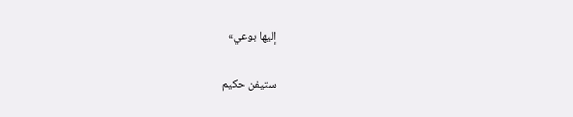إليها بوعي»

ستيفن حكيم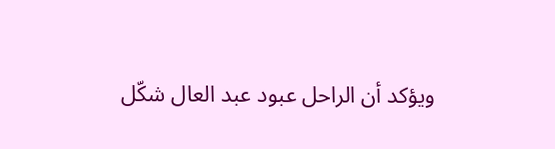ويؤكد أن الراحل عبود عبد العال شكّل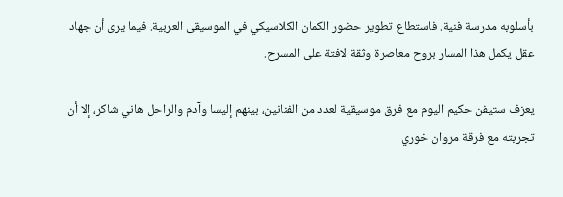بأسلوبه مدرسة فنية. فاستطاع تطوير حضور الكمان الكلاسيكي في الموسيقى العربية. فيما يرى أن جهاد عقل يكمل هذا المسار بروح معاصرة وثقة لافتة على المسرح.

يعزف ستيفن حكيم اليوم مع فرق موسيقية لعدد من الفنانين، بينهم إليسا وآدم والراحل هاني شاكر، إلا أن تجربته مع فرقة مروان خوري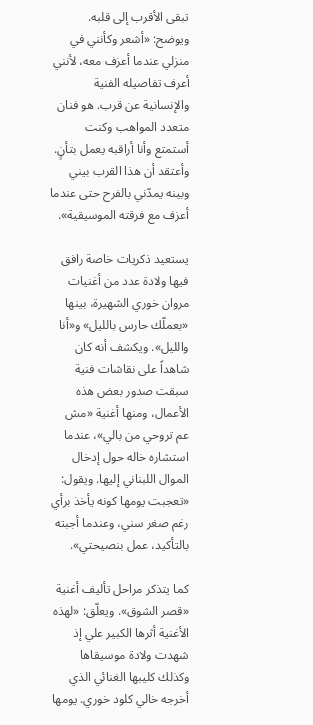تبقى الأقرب إلى قلبه. ويوضح: «أشعر وكأنني في منزلي عندما أعزف معه، لأنني أعرف تفاصيله الفنية والإنسانية عن قرب. هو فنان متعدد المواهب وكنت أستمتع وأنا أراقبه يعمل بتأنٍ. وأعتقد أن هذا القرب بيني وبينه يمدّني بالفرح حتى عندما أعزف مع فرقته الموسيقية».

يستعيد ذكريات خاصة رافق فيها ولادة عدد من أغنيات مروان خوري الشهيرة، بينها «بعملّك حارس بالليل» و«أنا والليل». ويكشف أنه كان شاهداً على نقاشات فنية سبقت صدور بعض هذه الأعمال، ومنها أغنية «مش عم تروحي من بالي»، عندما استشاره خاله حول إدخال الموال اللبناني إليها. ويقول: «تعجبت يومها كونه يأخذ برأي رغم صغر سني، وعندما أجبته بالتأكيد، عمل بنصيحتي».

كما يتذكر مراحل تأليف أغنية «قصر الشوق». ويعلّق: «لهذه الأغنية أثرها الكبير علي إذ شهدت ولادة موسيقاها وكذلك كليبها الغنائي الذي أخرجه خالي كلود خوري. يومها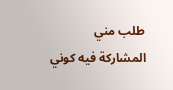طلب مني المشاركة فيه كوني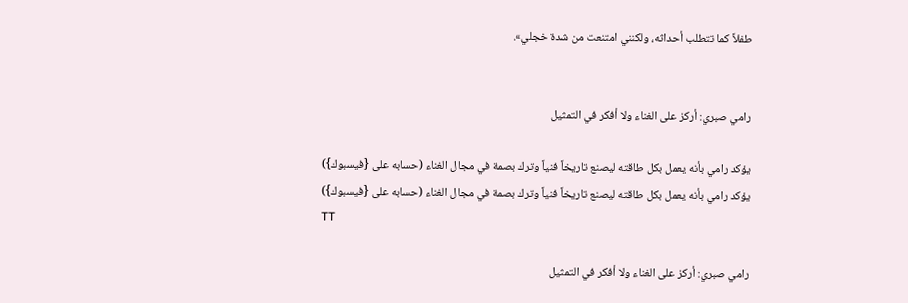طفلاً كما تتطلب أحداثه، ولكنني امتنعت من شدة خجلي».


رامي صبري: أركز على الغناء ولا أفكر في التمثيل

يؤكد رامي بأنه يعمل بكل طاقته ليصنع تاريخاً فنياً وترك بصمة في مجال الغناء (حسابه على {فيسبوك})
يؤكد رامي بأنه يعمل بكل طاقته ليصنع تاريخاً فنياً وترك بصمة في مجال الغناء (حسابه على {فيسبوك})
TT

رامي صبري: أركز على الغناء ولا أفكر في التمثيل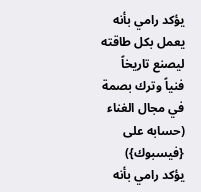يؤكد رامي بأنه يعمل بكل طاقته ليصنع تاريخاً فنياً وترك بصمة في مجال الغناء (حسابه على {فيسبوك})
يؤكد رامي بأنه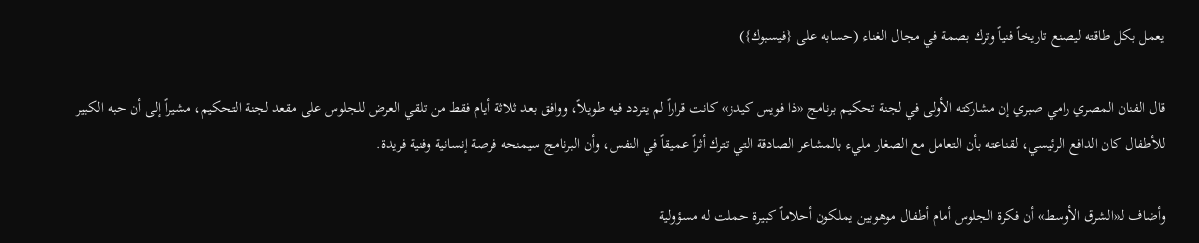يعمل بكل طاقته ليصنع تاريخاً فنياً وترك بصمة في مجال الغناء (حسابه على {فيسبوك})

قال الفنان المصري رامي صبري إن مشاركته الأولى في لجنة تحكيم برنامج «ذا فويس كيدز» كانت قراراً لم يتردد فيه طويلاً، ووافق بعد ثلاثة أيام فقط من تلقي العرض للجلوس على مقعد لجنة التحكيم، مشيراً إلى أن حبه الكبير للأطفال كان الدافع الرئيسي، لقناعته بأن التعامل مع الصغار مليء بالمشاعر الصادقة التي تترك أثراً عميقاً في النفس، وأن البرنامج سيمنحه فرصة إنسانية وفنية فريدة.

وأضاف لـ«الشرق الأوسط» أن فكرة الجلوس أمام أطفال موهوبين يملكون أحلاماً كبيرة حملت له مسؤولية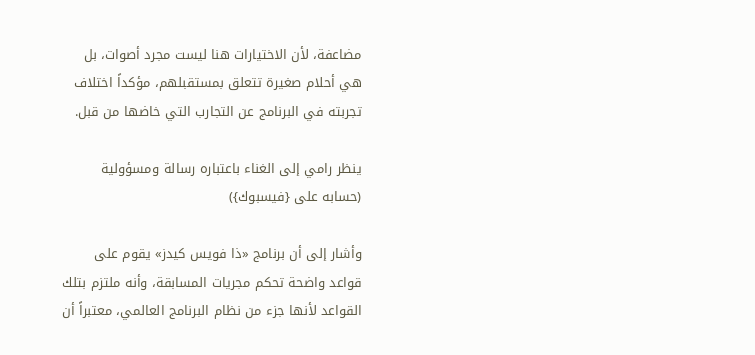مضاعفة، لأن الاختيارات هنا ليست مجرد أصوات، بل هي أحلام صغيرة تتعلق بمستقبلهم، مؤكداً اختلاف تجربته في البرنامج عن التجارب التي خاضها من قبل.

ينظر رامي إلى الغناء باعتباره رسالة ومسؤولية (حسابه على {فيسبوك})

وأشار إلى أن برنامج «ذا فويس كيدز» يقوم على قواعد واضحة تحكم مجريات المسابقة، وأنه ملتزم بتلك القواعد لأنها جزء من نظام البرنامج العالمي، معتبراً أن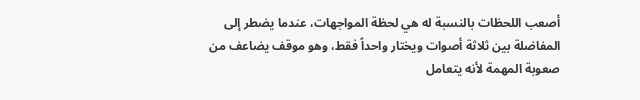أصعب اللحظات بالنسبة له هي لحظة المواجهات، عندما يضطر إلى المفاضلة بين ثلاثة أصوات ويختار واحداً فقط، وهو موقف يضاعف من صعوبة المهمة لأنه يتعامل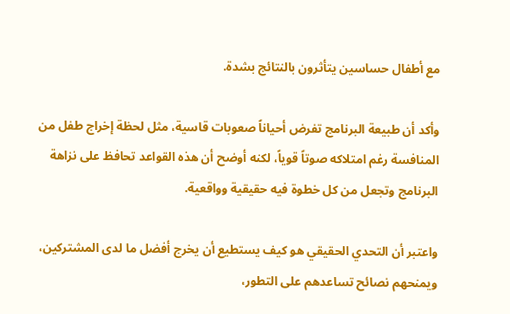مع أطفال حساسين يتأثرون بالنتائج بشدة.

وأكد أن طبيعة البرنامج تفرض أحياناً صعوبات قاسية، مثل لحظة إخراج طفل من المنافسة رغم امتلاكه صوتاً قوياً، لكنه أوضح أن هذه القواعد تحافظ على نزاهة البرنامج وتجعل من كل خطوة فيه حقيقية وواقعية.

واعتبر أن التحدي الحقيقي هو كيف يستطيع أن يخرج أفضل ما لدى المشتركين، ويمنحهم نصائح تساعدهم على التطور،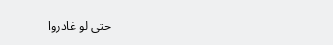حتى لو غادروا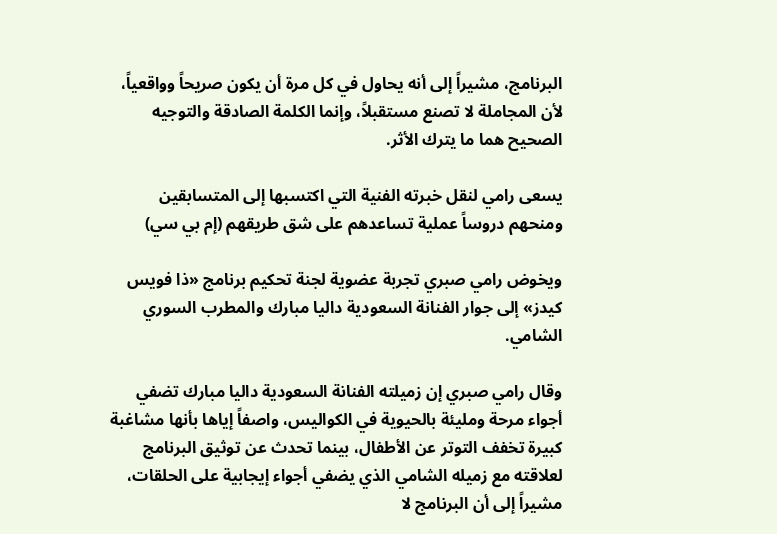البرنامج، مشيراً إلى أنه يحاول في كل مرة أن يكون صريحاً وواقعياً، لأن المجاملة لا تصنع مستقبلاً، وإنما الكلمة الصادقة والتوجيه الصحيح هما ما يترك الأثر.

يسعى رامي لنقل خبرته الفنية التي اكتسبها إلى المتسابقين ومنحهم دروساً عملية تساعدهم على شق طريقهم (إم بي سي)

ويخوض رامي صبري تجربة عضوية لجنة تحكيم برنامج «ذا فويس كيدز» إلى جوار الفنانة السعودية داليا مبارك والمطرب السوري الشامي.

وقال رامي صبري إن زميلته الفنانة السعودية داليا مبارك تضفي أجواء مرحة ومليئة بالحيوية في الكواليس، واصفاً إياها بأنها مشاغبة كبيرة تخفف التوتر عن الأطفال، بينما تحدث عن توثيق البرنامج لعلاقته مع زميله الشامي الذي يضفي أجواء إيجابية على الحلقات، مشيراً إلى أن البرنامج لا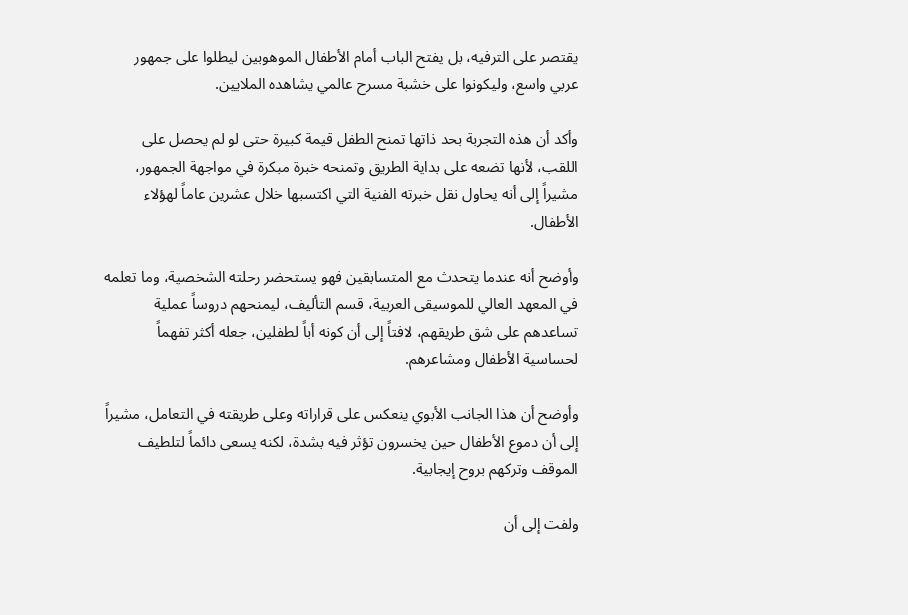يقتصر على الترفيه، بل يفتح الباب أمام الأطفال الموهوبين ليطلوا على جمهور عربي واسع، وليكونوا على خشبة مسرح عالمي يشاهده الملايين.

وأكد أن هذه التجربة بحد ذاتها تمنح الطفل قيمة كبيرة حتى لو لم يحصل على اللقب، لأنها تضعه على بداية الطريق وتمنحه خبرة مبكرة في مواجهة الجمهور، مشيراً إلى أنه يحاول نقل خبرته الفنية التي اكتسبها خلال عشرين عاماً لهؤلاء الأطفال.

وأوضح أنه عندما يتحدث مع المتسابقين فهو يستحضر رحلته الشخصية، وما تعلمه في المعهد العالي للموسيقى العربية، قسم التأليف، ليمنحهم دروساً عملية تساعدهم على شق طريقهم، لافتاً إلى أن كونه أباً لطفلين، جعله أكثر تفهماً لحساسية الأطفال ومشاعرهم.

وأوضح أن هذا الجانب الأبوي ينعكس على قراراته وعلى طريقته في التعامل، مشيراً إلى أن دموع الأطفال حين يخسرون تؤثر فيه بشدة، لكنه يسعى دائماً لتلطيف الموقف وتركهم بروح إيجابية.

ولفت إلى أن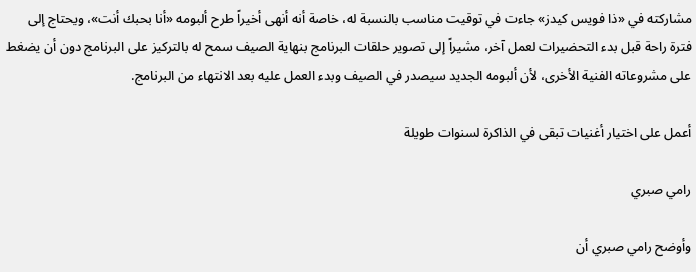مشاركته في «ذا فويس كيدز» جاءت في توقيت مناسب بالنسبة له، خاصة أنه أنهى أخيراً طرح ألبومه «أنا بحبك أنت»، ويحتاج إلى فترة راحة قبل بدء التحضيرات لعمل آخر، مشيراً إلى تصوير حلقات البرنامج بنهاية الصيف سمح له بالتركيز على البرنامج دون أن يضغط على مشروعاته الفنية الأخرى، لأن ألبومه الجديد سيصدر في الصيف وبدء العمل عليه بعد الانتهاء من البرنامج.

أعمل على اختيار أغنيات تبقى في الذاكرة لسنوات طويلة

رامي صبري

وأوضح رامي صبري أن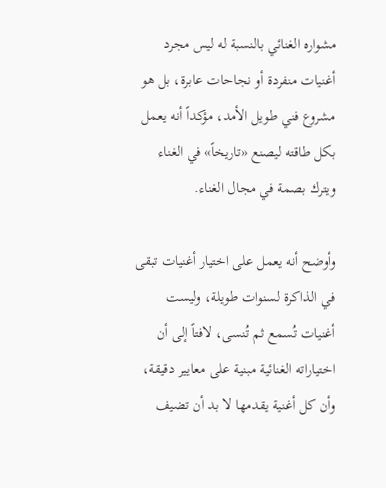مشواره الغنائي بالنسبة له ليس مجرد أغنيات منفردة أو نجاحات عابرة، بل هو مشروع فني طويل الأمد، مؤكداً أنه يعمل بكل طاقته ليصنع «تاريخاً» في الغناء ويترك بصمة في مجال الغناء.

وأوضح أنه يعمل على اختيار أغنيات تبقى في الذاكرة لسنوات طويلة، وليست أغنيات تُسمع ثم تُنسى، لافتاً إلى أن اختياراته الغنائية مبنية على معايير دقيقة، وأن كل أغنية يقدمها لا بد أن تضيف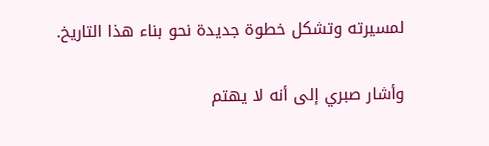لمسيرته وتشكل خطوة جديدة نحو بناء هذا التاريخ.

وأشار صبري إلى أنه لا يهتم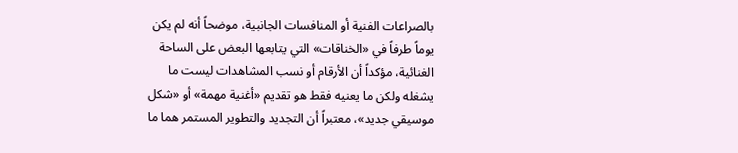بالصراعات الفنية أو المنافسات الجانبية، موضحاً أنه لم يكن يوماً طرفاً في «الخناقات» التي يتابعها البعض على الساحة الغنائية، مؤكداً أن الأرقام أو نسب المشاهدات ليست ما يشغله ولكن ما يعنيه فقط هو تقديم «أغنية مهمة» أو «شكل موسيقي جديد»، معتبراً أن التجديد والتطوير المستمر هما ما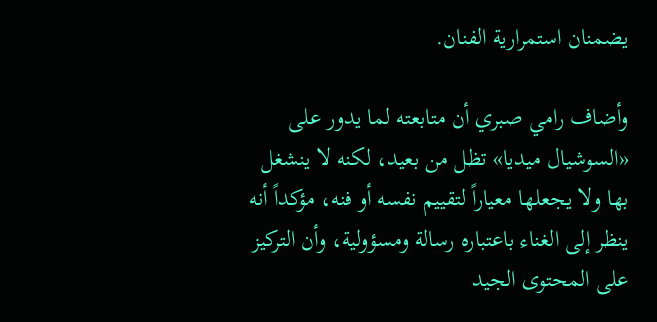يضمنان استمرارية الفنان.

وأضاف رامي صبري أن متابعته لما يدور على «السوشيال ميديا» تظل من بعيد، لكنه لا ينشغل بها ولا يجعلها معياراً لتقييم نفسه أو فنه، مؤكداً أنه ينظر إلى الغناء باعتباره رسالة ومسؤولية، وأن التركيز على المحتوى الجيد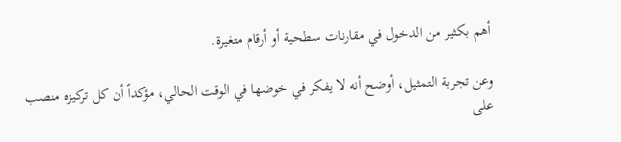أهم بكثير من الدخول في مقارنات سطحية أو أرقام متغيرة.

وعن تجربة التمثيل، أوضح أنه لا يفكر في خوضها في الوقت الحالي، مؤكداً أن كل تركيزه منصب على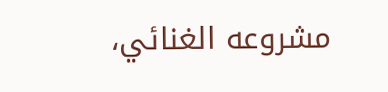مشروعه الغنائي،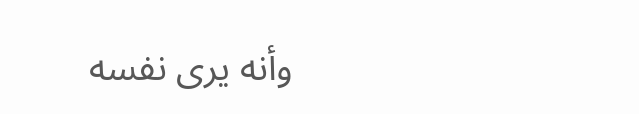وأنه يرى نفسه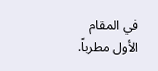في المقام الأول مطرباً.